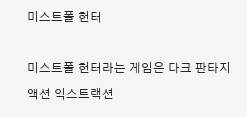미스트폴 헌터

미스트폴 헌터라는 게임은 다크 판타지 액션 익스트랙션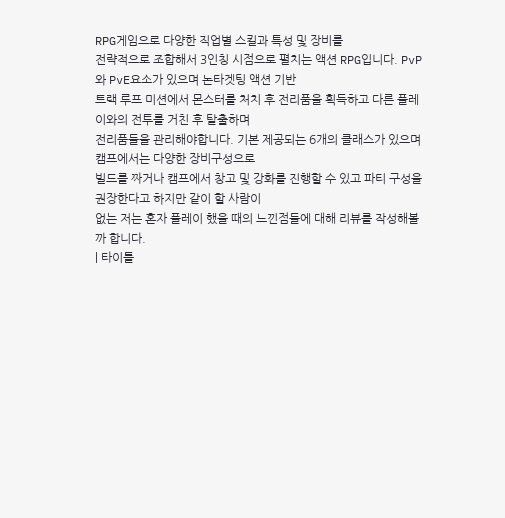RPG게임으로 다양한 직업별 스킬과 특성 및 장비를
전략적으로 조합해서 3인칭 시점으로 펼치는 액션 RPG입니다. PvP와 PvE요소가 있으며 논타겟팅 액션 기반
트랙 루프 미션에서 몬스터를 처치 후 전리품을 획득하고 다른 플레이와의 전투를 거친 후 탈출하며
전리품들을 관리해야합니다. 기본 제공되는 6개의 클래스가 있으며 캠프에서는 다양한 장비구성으로
빌드를 짜거나 캠프에서 창고 및 강화를 진행할 수 있고 파티 구성을 권장한다고 하지만 같이 할 사람이
없는 저는 혼자 플레이 했을 때의 느낀점들에 대해 리뷰를 작성해볼까 합니다.
| 타이틀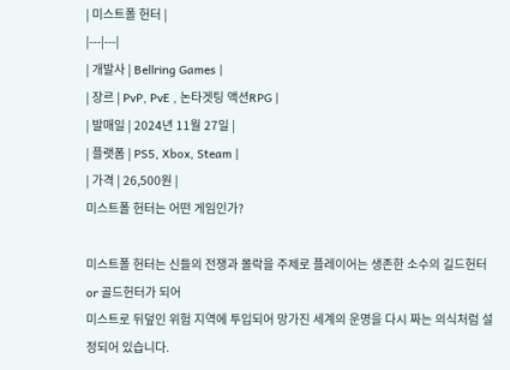| 미스트폴 헌터 |
|---|---|
| 개발사 | Bellring Games |
| 장르 | PvP, PvE , 논타겟팅 액션RPG |
| 발매일 | 2024년 11월 27일 |
| 플랫폼 | PS5, Xbox, Steam |
| 가격 | 26,500원 |
미스트폴 헌터는 어떤 게임인가?

미스트폴 헌터는 신들의 전쟁과 몰락을 주제로 플레이어는 생존한 소수의 길드헌터 or 골드헌터가 되어
미스트로 뒤덮인 위험 지역에 투입되어 망가진 세계의 운명을 다시 짜는 의식처럼 설정되어 있습니다.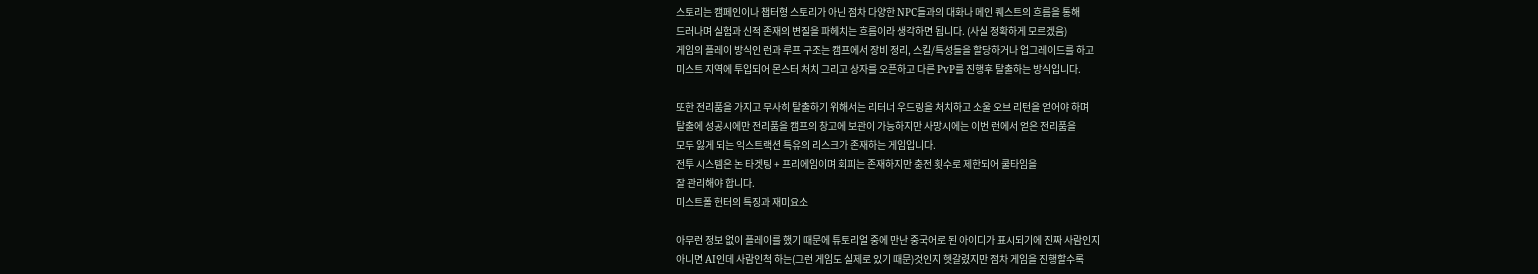스토리는 캠페인이나 챕터형 스토리가 아닌 점차 다양한 NPC들과의 대화나 메인 퀘스트의 흐름을 통해
드러나며 실험과 신적 존재의 변질을 파헤치는 흐름이라 생각하면 됩니다. (사실 정확하게 모르겠음)
게임의 플레이 방식인 런과 루프 구조는 캠프에서 장비 정리, 스킬/특성들을 할당하거나 업그레이드를 하고
미스트 지역에 투입되어 몬스터 처치 그리고 상자를 오픈하고 다른 PvP를 진행후 탈출하는 방식입니다.

또한 전리품을 가지고 무사히 탈출하기 위해서는 리터너 우드링을 처치하고 소울 오브 리턴을 얻어야 하며
탈출에 성공시에만 전리품을 캠프의 창고에 보관이 가능하지만 사망시에는 이번 런에서 얻은 전리품을
모두 잃게 되는 익스트랙션 특유의 리스크가 존재하는 게임입니다.
전투 시스템은 논 타겟팅 + 프리에임이며 회피는 존재하지만 충전 횟수로 제한되어 쿨타임을
잘 관리해야 합니다.
미스트폴 헌터의 특징과 재미요소

아무런 정보 없이 플레이를 했기 때문에 튜토리얼 중에 만난 중국어로 된 아이디가 표시되기에 진짜 사람인지
아니면 AI인데 사람인척 하는(그런 게임도 실제로 있기 때문)것인지 헷갈렸지만 점차 게임을 진행할수록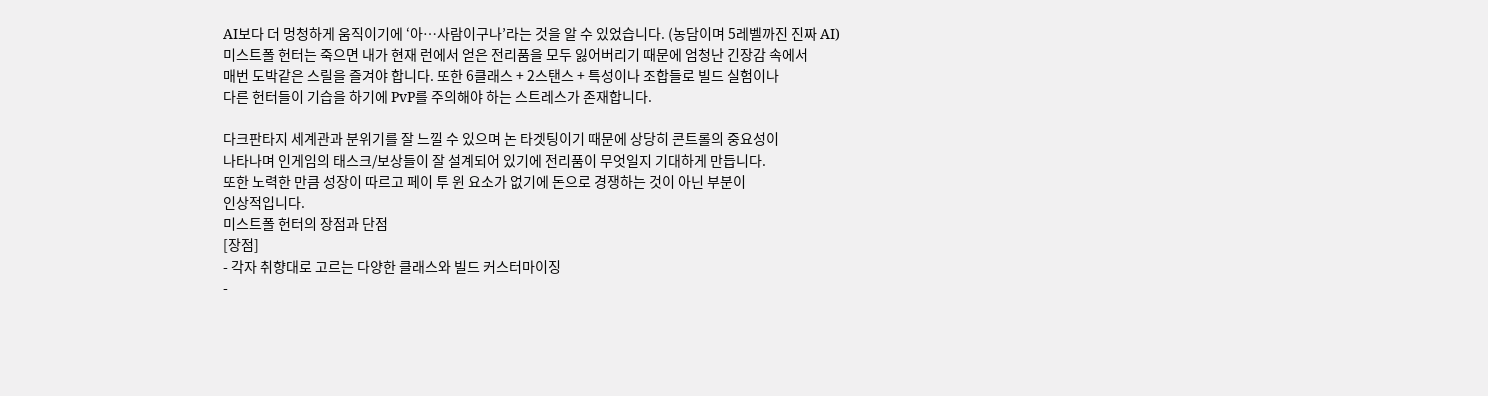AI보다 더 멍청하게 움직이기에 ‘아…사람이구나’라는 것을 알 수 있었습니다. (농담이며 5레벨까진 진짜 AI)
미스트폴 헌터는 죽으면 내가 현재 런에서 얻은 전리품을 모두 잃어버리기 때문에 엄청난 긴장감 속에서
매번 도박같은 스릴을 즐겨야 합니다. 또한 6클래스 + 2스탠스 + 특성이나 조합들로 빌드 실험이나
다른 헌터들이 기습을 하기에 PvP를 주의해야 하는 스트레스가 존재합니다.

다크판타지 세계관과 분위기를 잘 느낄 수 있으며 논 타겟팅이기 때문에 상당히 콘트롤의 중요성이
나타나며 인게임의 태스크/보상들이 잘 설계되어 있기에 전리품이 무엇일지 기대하게 만듭니다.
또한 노력한 만큼 성장이 따르고 페이 투 윈 요소가 없기에 돈으로 경쟁하는 것이 아닌 부분이
인상적입니다.
미스트폴 헌터의 장점과 단점
[장점]
- 각자 취향대로 고르는 다양한 클래스와 빌드 커스터마이징
-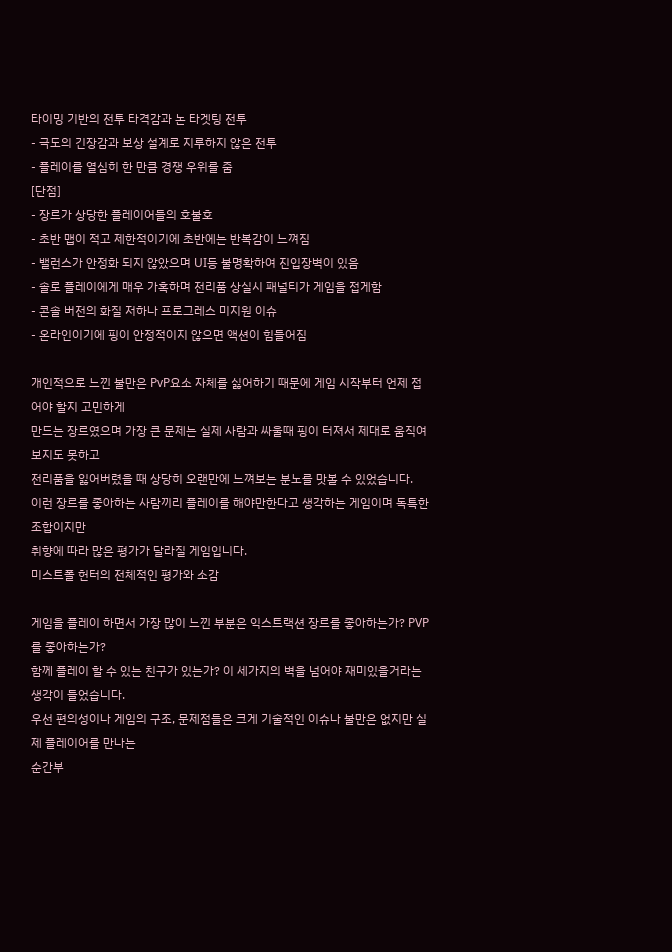타이밍 기반의 전투 타격감과 논 타겟팅 전투
- 극도의 긴장감과 보상 설계로 지루하지 않은 전투
- 플레이를 열심히 한 만큼 경쟁 우위를 줌
[단점]
- 장르가 상당한 플레이어들의 호불호
- 초반 맵이 적고 제한적이기에 초반에는 반복감이 느껴짐
- 밸런스가 안정화 되지 않았으며 UI등 불명확하여 진입장벽이 있음
- 솔로 플레이에게 매우 가혹하며 전리품 상실시 패널티가 게임을 접게함
- 콘솔 버전의 화질 저하나 프로그레스 미지원 이슈
- 온라인이기에 핑이 안정적이지 않으면 액션이 힘들어짐

개인적으로 느낀 불만은 PvP요소 자체를 싫어하기 때문에 게임 시작부터 언제 접어야 할지 고민하게
만드는 장르였으며 가장 큰 문제는 실제 사람과 싸울때 핑이 터져서 제대로 움직여보지도 못하고
전리품을 잃어버렸을 때 상당히 오랜만에 느껴보는 분노를 맛볼 수 있었습니다.
이런 장르를 좋아하는 사람끼리 플레이를 해야만한다고 생각하는 게임이며 독특한 조합이지만
취향에 따라 많은 평가가 달라질 게임입니다.
미스트폴 헌터의 전체적인 평가와 소감

게임을 플레이 하면서 가장 많이 느낀 부분은 익스트랙션 장르를 좋아하는가? PVP를 좋아하는가?
함께 플레이 할 수 있는 친구가 있는가? 이 세가지의 벽을 넘어야 재미있을거라는 생각이 들었습니다.
우선 편의성이나 게임의 구조, 문제점들은 크게 기술적인 이슈나 불만은 없지만 실제 플레이어를 만나는
순간부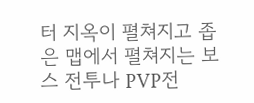터 지옥이 펼쳐지고 좁은 맵에서 펼쳐지는 보스 전투나 PVP전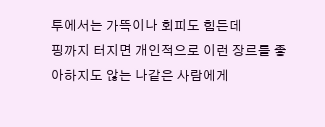투에서는 가뜩이나 회피도 힘든데
핑까지 터지면 개인적으로 이런 장르를 좋아하지도 않는 나같은 사람에게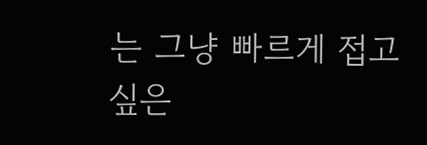는 그냥 빠르게 접고 싶은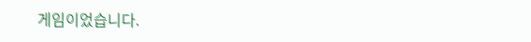게임이었습니다.